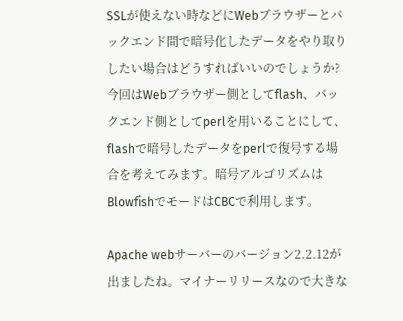SSLが使えない時などにWebブラウザーとバックエンド間で暗号化したデータをやり取りしたい場合はどうすればいいのでしょうか? 今回はWebブラウザー側としてflash、バックエンド側としてperlを用いることにして、flashで暗号したデータをperlで復号する場合を考えてみます。暗号アルゴリズムはBlowfishでモードはCBCで利用します。

Apache webサーバーのバージョン2.2.12が出ましたね。マイナーリリースなので大きな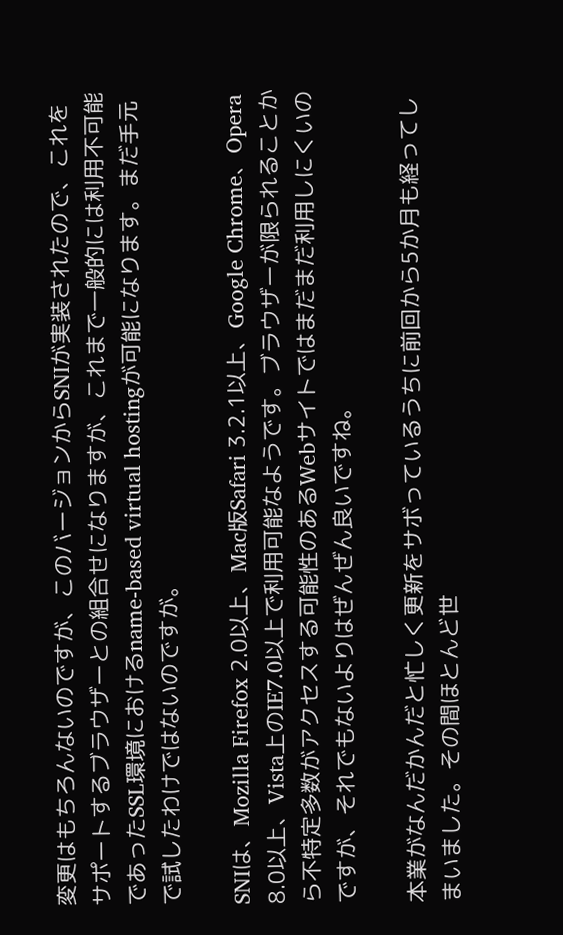変更はもちろんないのですが、このバージョンからSNIが実装されたので、これをサポートするブラウザーとの組合せになりますが、これまで一般的には利用不可能であったSSL環境におけるname-based virtual hostingが可能になります。まだ手元で試したわけではないのですが。

SNIは、Mozilla Firefox 2.0以上、Mac版Safari 3.2.1以上、Google Chrome、Opera 8.0以上、Vista上のIE7.0以上で利用可能なようです。ブラウザーが限られることから不特定多数がアクセスする可能性のあるWebサイトではまだまだ利用しにくいのですが、それでもないよりはぜんぜん良いですね。

本業がなんだかんだと忙しく更新をサボっているうちに前回から5か月も経ってしまいました。その間ほとんど世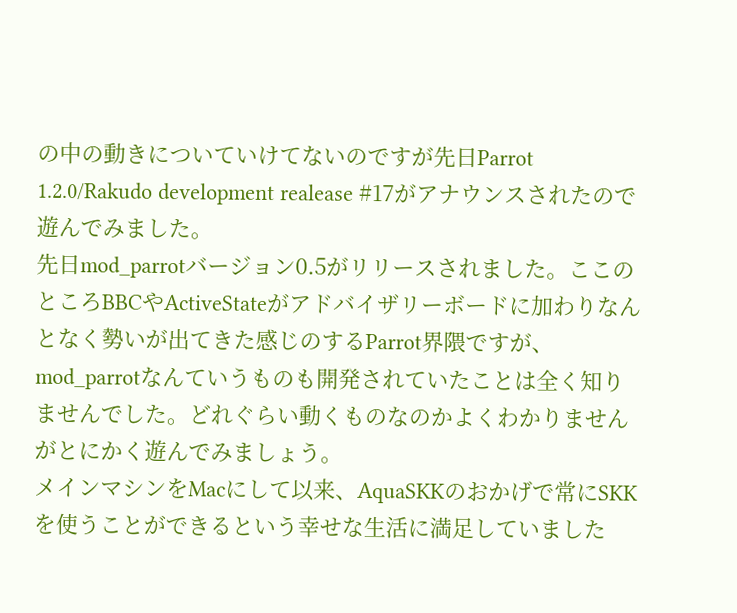の中の動きについていけてないのですが先日Parrot 1.2.0/Rakudo development realease #17がアナウンスされたので遊んでみました。
先日mod_parrotバージョン0.5がリリースされました。ここのところBBCやActiveStateがアドバイザリーボードに加わりなんとなく勢いが出てきた感じのするParrot界隈ですが、mod_parrotなんていうものも開発されていたことは全く知りませんでした。どれぐらい動くものなのかよくわかりませんがとにかく遊んでみましょう。
メインマシンをMacにして以来、AquaSKKのおかげで常にSKKを使うことができるという幸せな生活に満足していました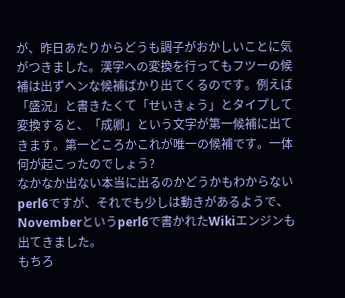が、昨日あたりからどうも調子がおかしいことに気がつきました。漢字への変換を行ってもフツーの候補は出ずヘンな候補ばかり出てくるのです。例えば「盛況」と書きたくて「せいきょう」とタイプして変換すると、「成卿」という文字が第一候補に出てきます。第一どころかこれが唯一の候補です。一体何が起こったのでしょう?
なかなか出ない本当に出るのかどうかもわからないperl6ですが、それでも少しは動きがあるようで、Novemberというperl6で書かれたWikiエンジンも出てきました。
もちろ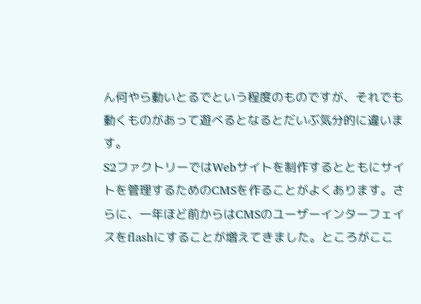ん何やら動いとるでという程度のものですが、それでも動くものがあって遊べるとなるとだいぶ気分的に違います。
S2ファクトリーではWebサイトを制作するとともにサイトを管理するためのCMSを作ることがよくあります。さらに、一年ほど前からはCMSのユーザーインターフェイスをflashにすることが増えてきました。ところがここ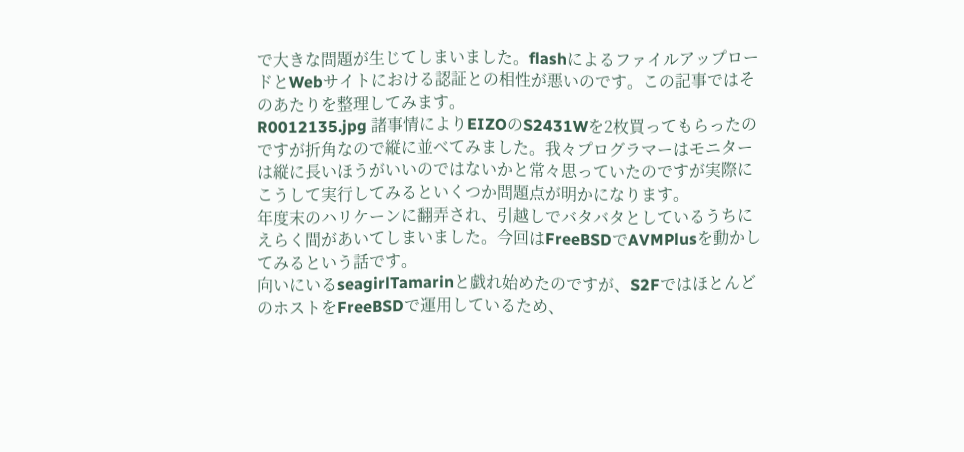で大きな問題が生じてしまいました。flashによるファイルアップロードとWebサイトにおける認証との相性が悪いのです。この記事ではそのあたりを整理してみます。
R0012135.jpg 諸事情によりEIZOのS2431Wを2枚買ってもらったのですが折角なので縦に並べてみました。我々プログラマーはモニターは縦に長いほうがいいのではないかと常々思っていたのですが実際にこうして実行してみるといくつか問題点が明かになります。
年度末のハリケーンに翻弄され、引越しでバタバタとしているうちにえらく間があいてしまいました。今回はFreeBSDでAVMPlusを動かしてみるという話です。
向いにいるseagirlTamarinと戯れ始めたのですが、S2FではほとんどのホストをFreeBSDで運用しているため、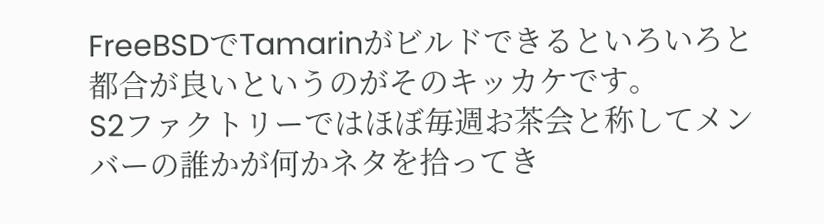FreeBSDでTamarinがビルドできるといろいろと都合が良いというのがそのキッカケです。
S2ファクトリーではほぼ毎週お茶会と称してメンバーの誰かが何かネタを拾ってき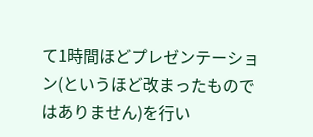て1時間ほどプレゼンテーション(というほど改まったものではありません)を行い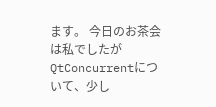ます。 今日のお茶会は私でしたがQtConcurrentについて、少し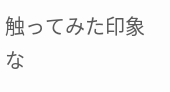触ってみた印象な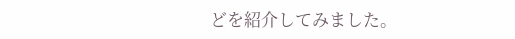どを紹介してみました。